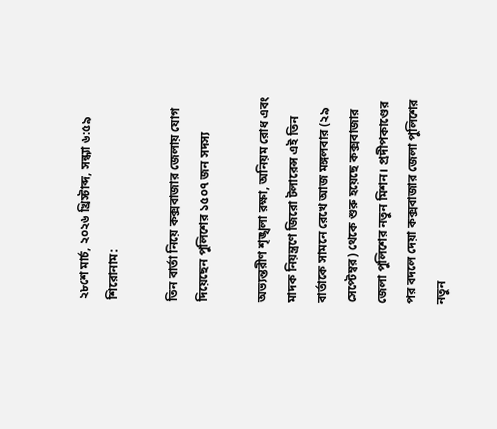২৮শে মার্চ, ২০২৬ খ্রিস্টাব্দ, সন্ধ্যা ৬:৫৯
শিরোনাম:

তিন বার্তা নিয়ে কক্সবাজার জেলায় যোগ দিয়েছেন পুলিশের ১৫০৭ জন সদস্য

অভ্যন্তরীণ শৃঙ্খলা রক্ষা, অনিয়ম রোধ এবং মাদক নিয়ন্ত্রণে জিরো টলারেন্স এই তিন বার্তাকে সামনে রেখে আজ মঙ্গলবার (২৯ সেপ্টেম্বর) থেকে শুরু হয়েছে কক্সবাজার জেলা পুলিশের নতুন মিশন। প্রদীপকাণ্ডের পর বদলে দেয়া কক্সবাজার জেলা পুলিশের নতুন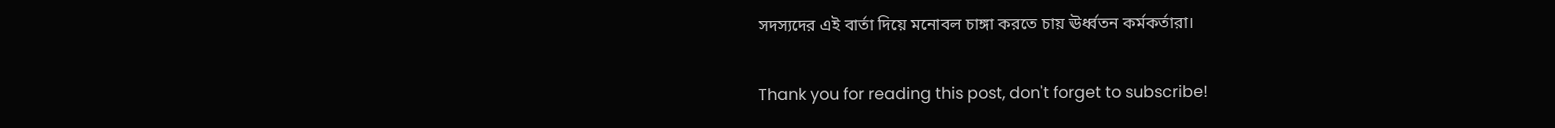সদস্যদের এই বার্তা দিয়ে মনোবল চাঙ্গা করতে চায় ঊর্ধ্বতন কর্মকর্তারা।

Thank you for reading this post, don't forget to subscribe!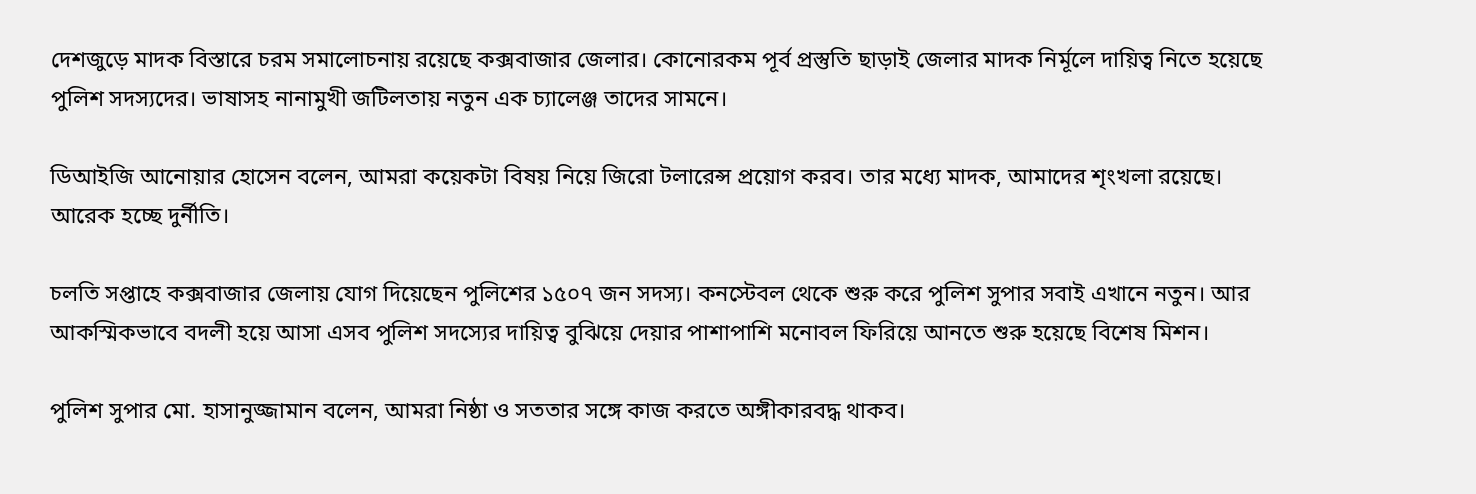দেশজুড়ে মাদক বিস্তারে চরম সমালোচনায় রয়েছে কক্সবাজার জেলার। কোনোরকম পূর্ব প্রস্তুতি ছাড়াই জেলার মাদক নির্মূলে দায়িত্ব নিতে হয়েছে পুলিশ সদস্যদের। ভাষাসহ নানামুখী জটিলতায় নতুন এক চ্যালেঞ্জ তাদের সামনে।

ডিআইজি আনোয়ার হোসেন বলেন, আমরা কয়েকটা বিষয় নিয়ে জিরো টলারেন্স প্রয়োগ করব। তার মধ্যে মাদক, আমাদের শৃংখলা রয়েছে। আরেক হচ্ছে দুর্নীতি।

চলতি সপ্তাহে কক্সবাজার জেলায় যোগ দিয়েছেন পুলিশের ১৫০৭ জন সদস্য। কনস্টেবল থেকে শুরু করে পুলিশ সুপার সবাই এখানে নতুন। আর আকস্মিকভাবে বদলী হয়ে আসা এসব পুলিশ সদস্যের দায়িত্ব বুঝিয়ে দেয়ার পাশাপাশি মনোবল ফিরিয়ে আনতে শুরু হয়েছে বিশেষ মিশন।

পুলিশ সুপার মো. হাসানুজ্জামান বলেন, আমরা নিষ্ঠা ও সততার সঙ্গে কাজ করতে অঙ্গীকারবদ্ধ থাকব।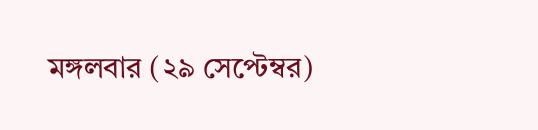মঙ্গলবার (২৯ সেপ্টেম্বর)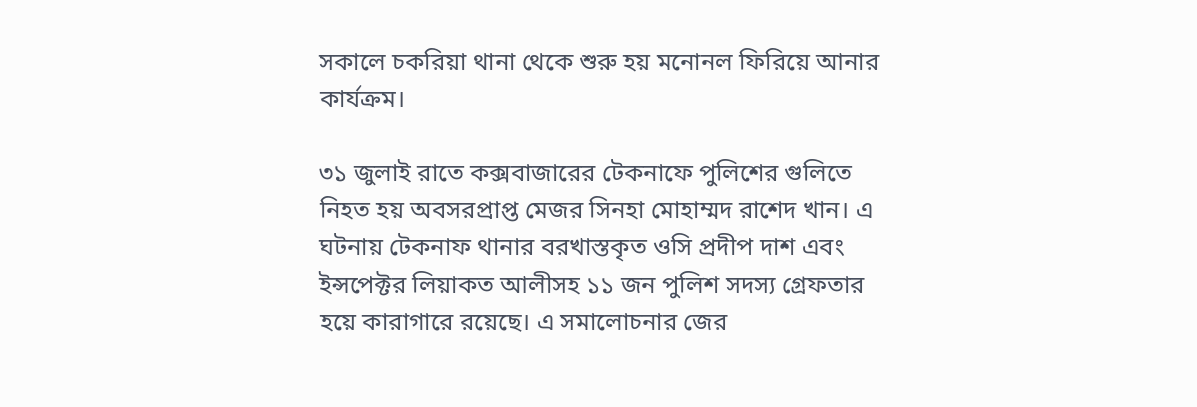সকালে চকরিয়া থানা থেকে শুরু হয় মনোনল ফিরিয়ে আনার কার্যক্রম।

৩১ জুলাই রাতে কক্সবাজারের টেকনাফে পুলিশের গুলিতে নিহত হয় অবসরপ্রাপ্ত মেজর সিনহা মোহাম্মদ রাশেদ খান। এ ঘটনায় টেকনাফ থানার বরখাস্তকৃত ওসি প্রদীপ দাশ এবং ইন্সপেক্টর লিয়াকত আলীসহ ১১ জন পুলিশ সদস্য গ্রেফতার হয়ে কারাগারে রয়েছে। এ সমালোচনার জের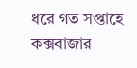ধরে গত সপ্তাহে কক্সবাজার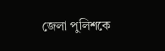জেলা পুলিশকে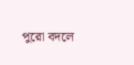পুরো বদলে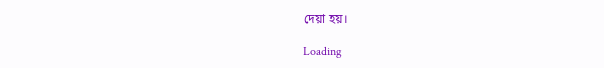দেয়া হয়।

Loading